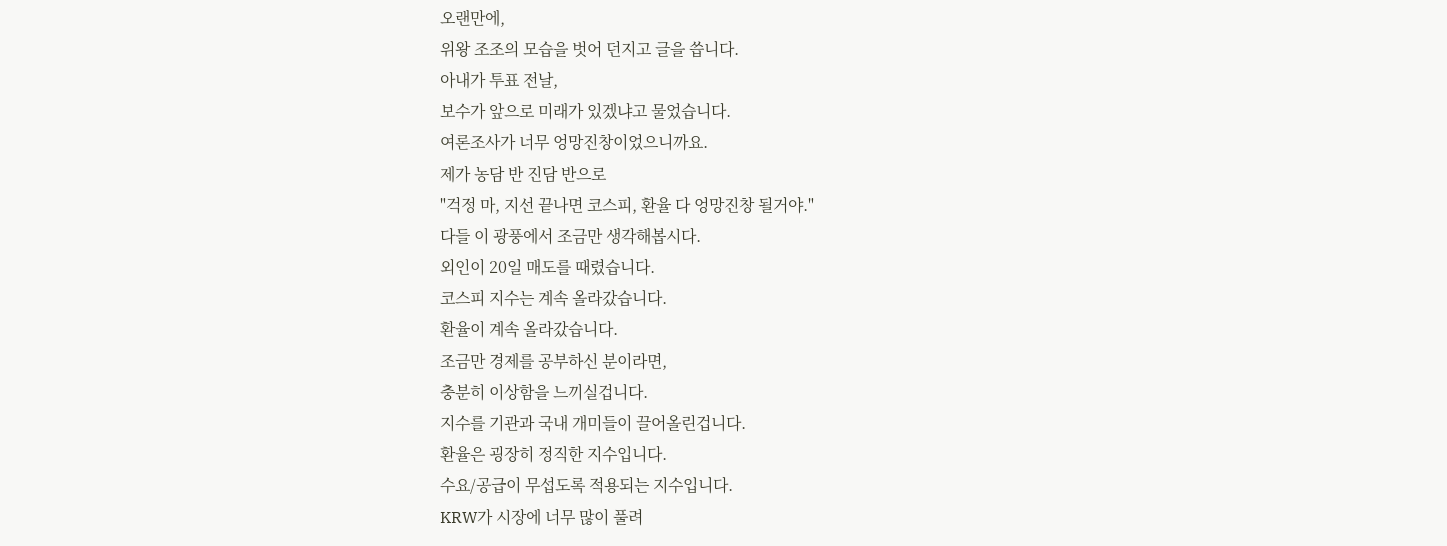오랜만에,
위왕 조조의 모습을 벗어 던지고 글을 씁니다.
아내가 투표 전날,
보수가 앞으로 미래가 있겠냐고 물었습니다.
여론조사가 너무 엉망진창이었으니까요.
제가 농담 반 진담 반으로
"걱정 마, 지선 끝나면 코스피, 환율 다 엉망진창 될거야."
다들 이 광풍에서 조금만 생각해봅시다.
외인이 20일 매도를 때렸습니다.
코스피 지수는 계속 올라갔습니다.
환율이 계속 올라갔습니다.
조금만 경제를 공부하신 분이라면,
충분히 이상함을 느끼실겁니다.
지수를 기관과 국내 개미들이 끌어올린겁니다.
환율은 굉장히 정직한 지수입니다.
수요/공급이 무섭도록 적용되는 지수입니다.
KRW가 시장에 너무 많이 풀려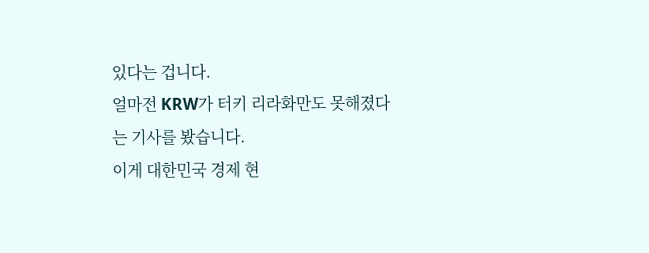있다는 겁니다.
얼마전 KRW가 터키 리라화만도 못해졌다는 기사를 봤습니다.
이게 대한민국 경제 현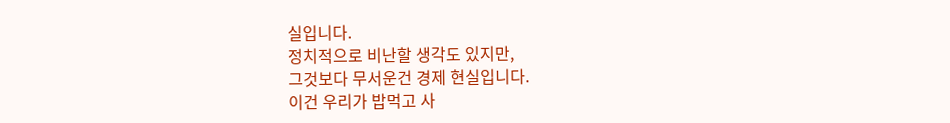실입니다.
정치적으로 비난할 생각도 있지만,
그것보다 무서운건 경제 현실입니다.
이건 우리가 밥먹고 사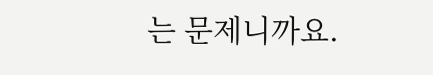는 문제니까요.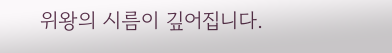위왕의 시름이 깊어집니다.